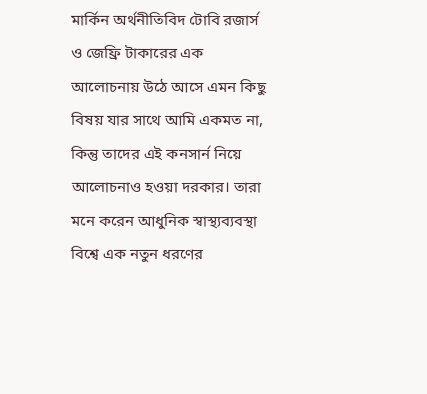মার্কিন অর্থনীতিবিদ টোবি রজার্স ও জেফ্রি টাকারের এক আলোচনায় উঠে আসে এমন কিছু বিষয় যার সাথে আমি একমত না, কিন্তু তাদের এই কনসার্ন নিয়ে আলোচনাও হওয়া দরকার। তারা মনে করেন আধুনিক স্বাস্থ্যব্যবস্থা বিশ্বে এক নতুন ধরণের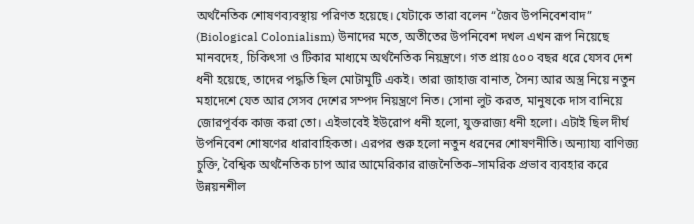অর্থনৈতিক শোষণব্যবস্থায় পরিণত হয়েছে। যেটাকে তারা বলেন “জৈব উপনিবেশবাদ” (Biological Colonialism) উনাদের মতে, অতীতের উপনিবেশ দখল এখন রূপ নিয়েছে মানবদেহ, চিকিৎসা ও টিকার মাধ্যমে অর্থনৈতিক নিয়ন্ত্রণে। গত প্রায় ৫০০ বছর ধরে যেসব দেশ ধনী হয়েছে, তাদের পদ্ধতি ছিল মোটামুটি একই। তারা জাহাজ বানাত, সৈন্য আর অস্ত্র নিয়ে নতুন মহাদেশে যেত আর সেসব দেশের সম্পদ নিয়ন্ত্রণে নিত। সোনা লুট করত, মানুষকে দাস বানিয়ে জোরপূর্বক কাজ করা তো। এইভাবেই ইউরোপ ধনী হলো, যুক্তরাজ্য ধনী হলো। এটাই ছিল দীর্ঘ উপনিবেশ শোষণের ধারাবাহিকতা। এরপর শুরু হলো নতুন ধরনের শোষণনীতি। অন্যায্য বাণিজ্য চুক্তি, বৈশ্বিক অর্থনৈতিক চাপ আর আমেরিকার রাজনৈতিক–সামরিক প্রভাব ব্যবহার করে উন্নয়নশীল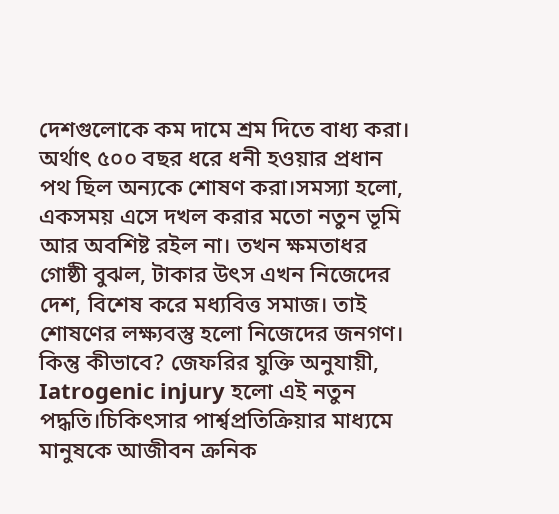দেশগুলোকে কম দামে শ্রম দিতে বাধ্য করা। অর্থাৎ ৫০০ বছর ধরে ধনী হওয়ার প্রধান পথ ছিল অন্যকে শোষণ করা।সমস্যা হলো, একসময় এসে দখল করার মতো নতুন ভূমি আর অবশিষ্ট রইল না। তখন ক্ষমতাধর গোষ্ঠী বুঝল, টাকার উৎস এখন নিজেদের দেশ, বিশেষ করে মধ্যবিত্ত সমাজ। তাই শোষণের লক্ষ্যবস্তু হলো নিজেদের জনগণ। কিন্তু কীভাবে? জেফরির যুক্তি অনুযায়ী, Iatrogenic injury হলো এই নতুন পদ্ধতি।চিকিৎসার পার্শ্বপ্রতিক্রিয়ার মাধ্যমে মানুষকে আজীবন ক্রনিক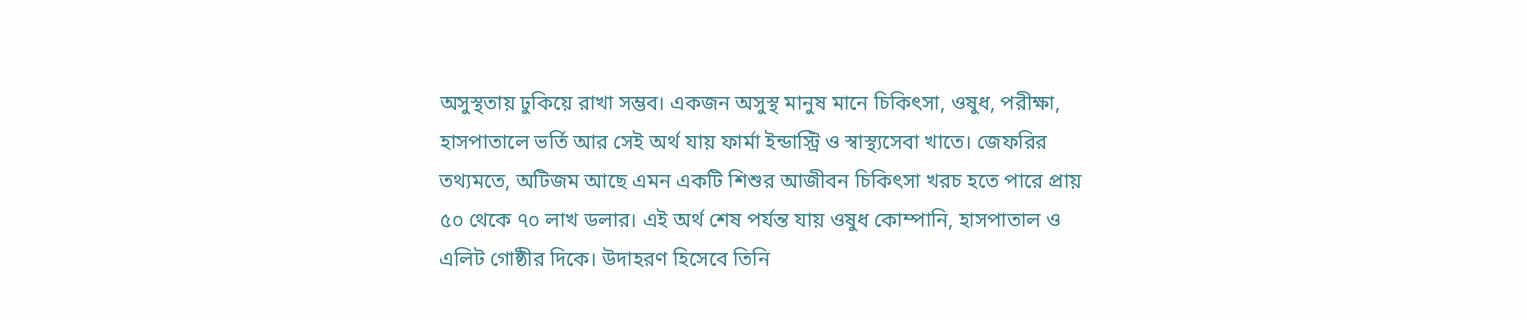অসুস্থতায় ঢুকিয়ে রাখা সম্ভব। একজন অসুস্থ মানুষ মানে চিকিৎসা, ওষুধ, পরীক্ষা, হাসপাতালে ভর্তি আর সেই অর্থ যায় ফার্মা ইন্ডাস্ট্রি ও স্বাস্থ্যসেবা খাতে। জেফরির তথ্যমতে, অটিজম আছে এমন একটি শিশুর আজীবন চিকিৎসা খরচ হতে পারে প্রায় ৫০ থেকে ৭০ লাখ ডলার। এই অর্থ শেষ পর্যন্ত যায় ওষুধ কোম্পানি, হাসপাতাল ও এলিট গোষ্ঠীর দিকে। উদাহরণ হিসেবে তিনি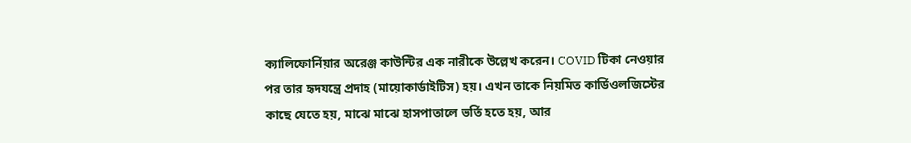ক্যালিফোর্নিয়ার অরেঞ্জ কাউন্টির এক নারীকে উল্লেখ করেন। COVID টিকা নেওয়ার পর তার হৃদযন্ত্রে প্রদাহ (মায়োকার্ডাইটিস) হয়। এখন তাকে নিয়মিত কার্ডিওলজিস্টের কাছে যেতে হয়, মাঝে মাঝে হাসপাতালে ভর্তি হতে হয়, আর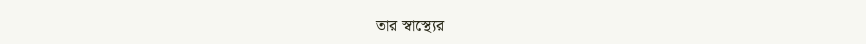তার স্বাস্থ্যের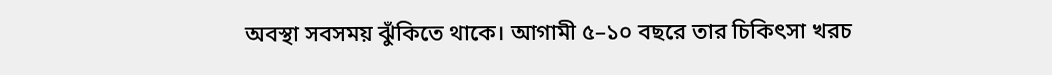অবস্থা সবসময় ঝুঁকিতে থাকে। আগামী ৫–১০ বছরে তার চিকিৎসা খরচ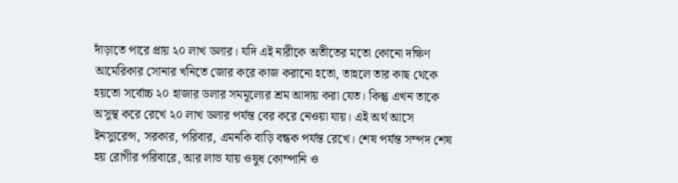দাঁড়াতে পারে প্রায় ২০ লাখ ডলার। যদি এই নারীকে অতীতের মতো কোনো দক্ষিণ আমেরিকার সোনার খনিতে জোর করে কাজ করানো হতো, তাহলে তার কাছ থেকে হয়তো সর্বোচ্চ ২০ হাজার ডলার সমমূল্যের শ্রম আদায় করা যেত। কিন্তু এখন তাকে অসুস্থ করে রেখে ২০ লাখ ডলার পর্যন্ত বের করে নেওয়া যায়। এই অর্থ আসে ইনস্যুরেন্স, সরকার, পরিবার, এমনকি বাড়ি বন্ধক পর্যন্ত রেখে। শেষ পর্যন্ত সম্পদ শেষ হয় রোগীর পরিবারে, আর লাভ যায় ওষুধ কোম্পানি ও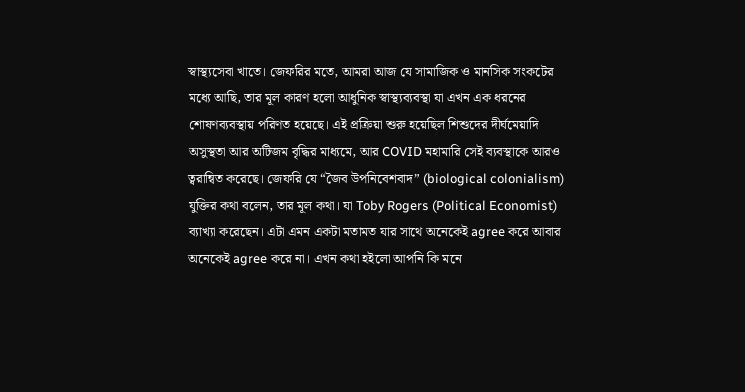স্বাস্থ্যসেবা খাতে। জেফরির মতে, আমরা আজ যে সামাজিক ও মানসিক সংকটের মধ্যে আছি, তার মূল কারণ হলো আধুনিক স্বাস্থ্যব্যবস্থা যা এখন এক ধরনের শোষণব্যবস্থায় পরিণত হয়েছে। এই প্রক্রিয়া শুরু হয়েছিল শিশুদের দীর্ঘমেয়াদি অসুস্থতা আর অটিজম বৃদ্ধির মাধ্যমে, আর COVID মহামারি সেই ব্যবস্থাকে আরও ত্বরান্বিত করেছে। জেফরি যে “জৈব উপনিবেশবাদ” (biological colonialism) যুক্তির কথা বলেন, তার মূল কথা। যা Toby Rogers (Political Economist) ব্যাখ্যা করেছেন। এটা এমন একটা মতামত যার সাথে অনেকেই agree করে আবার অনেকেই agree করে না। এখন কথা হইলো আপনি কি মনে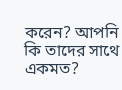করেন? আপনি কি তাদের সাথে একমত?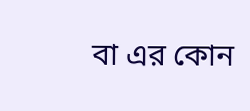বা এর কোন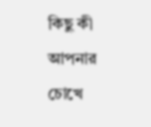কিছু কী আপনার চোখে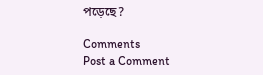পড়েছে?

Comments
Post a Comment